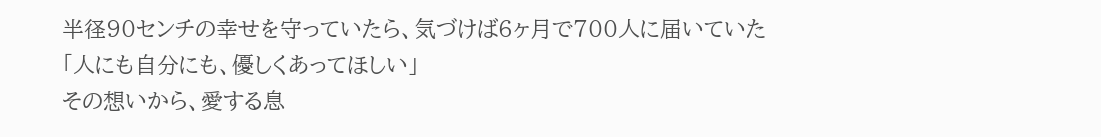半径90センチの幸せを守っていたら、気づけば6ヶ月で700人に届いていた
「人にも自分にも、優しくあってほしい」
その想いから、愛する息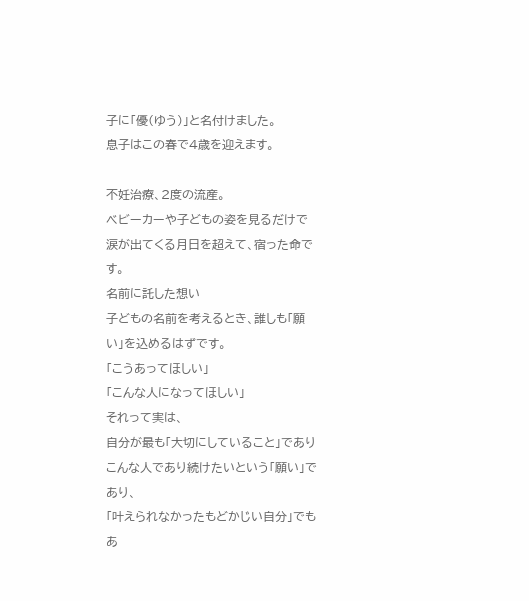子に「優(ゆう)」と名付けました。
息子はこの春で4歳を迎えます。

不妊治療、2度の流産。
ベビーカーや子どもの姿を見るだけで
涙が出てくる月日を超えて、宿った命です。
名前に託した想い
子どもの名前を考えるとき、誰しも「願い」を込めるはずです。
「こうあってほしい」
「こんな人になってほしい」
それって実は、
自分が最も「大切にしていること」であり
こんな人であり続けたいという「願い」であり、
「叶えられなかったもどかじい自分」でもあ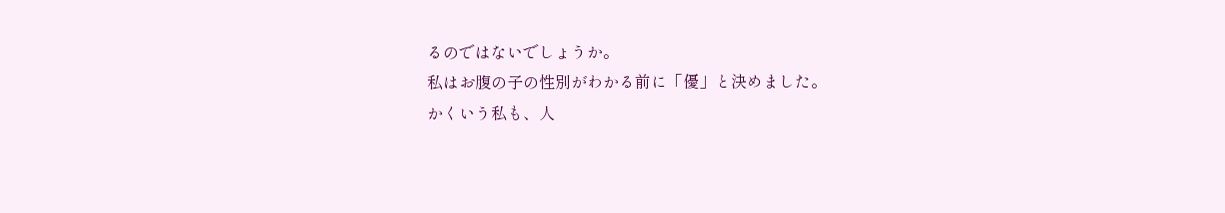るのではないでしょうか。
私はお腹の子の性別がわかる前に「優」と決めました。
かくいう私も、人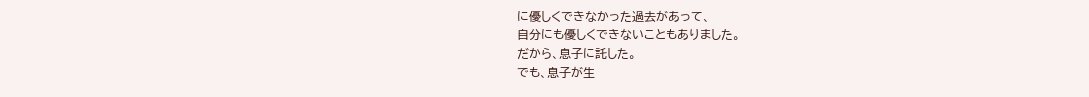に優しくできなかった過去があって、
自分にも優しくできないこともありました。
だから、息子に託した。
でも、息子が生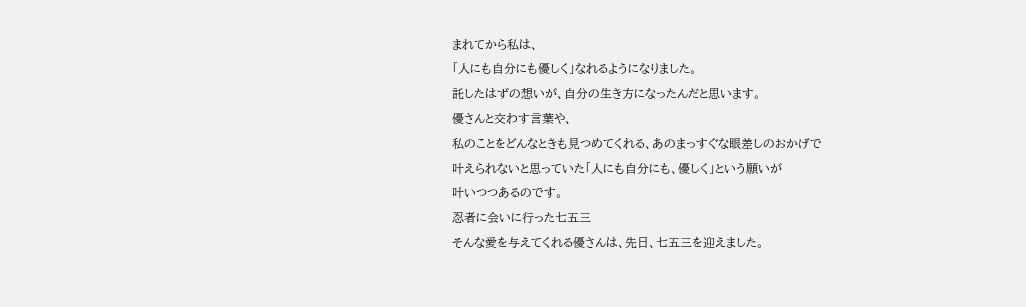まれてから私は、
「人にも自分にも優しく」なれるようになりました。
託したはずの想いが、自分の生き方になったんだと思います。
優さんと交わす言葉や、
私のことをどんなときも見つめてくれる、あのまっすぐな眼差しのおかげで
叶えられないと思っていた「人にも自分にも、優しく」という願いが
叶いつつあるのです。
忍者に会いに行った七五三
そんな愛を与えてくれる優さんは、先日、七五三を迎えました。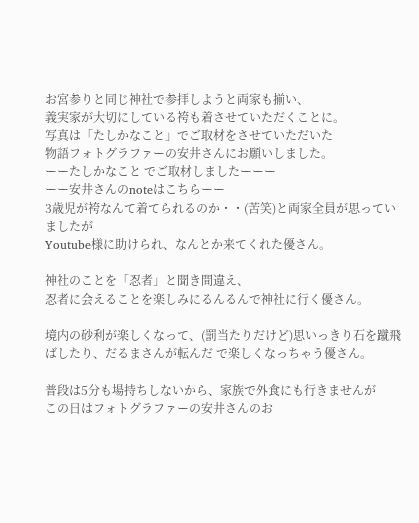お宮参りと同じ神社で参拝しようと両家も揃い、
義実家が大切にしている袴も着させていただくことに。
写真は「たしかなこと」でご取材をさせていただいた
物語フォトグラファーの安井さんにお願いしました。
ーーたしかなこと でご取材しましたーーー
ーー安井さんのnoteはこちらーー
3歳児が袴なんて着てられるのか・・(苦笑)と両家全員が思っていましたが
Youtube様に助けられ、なんとか来てくれた優さん。

神社のことを「忍者」と聞き間違え、
忍者に会えることを楽しみにるんるんで神社に行く優さん。

境内の砂利が楽しくなって、(罰当たりだけど)思いっきり石を蹴飛ばしたり、だるまさんが転んだ で楽しくなっちゃう優さん。

普段は5分も場持ちしないから、家族で外食にも行きませんが
この日はフォトグラファーの安井さんのお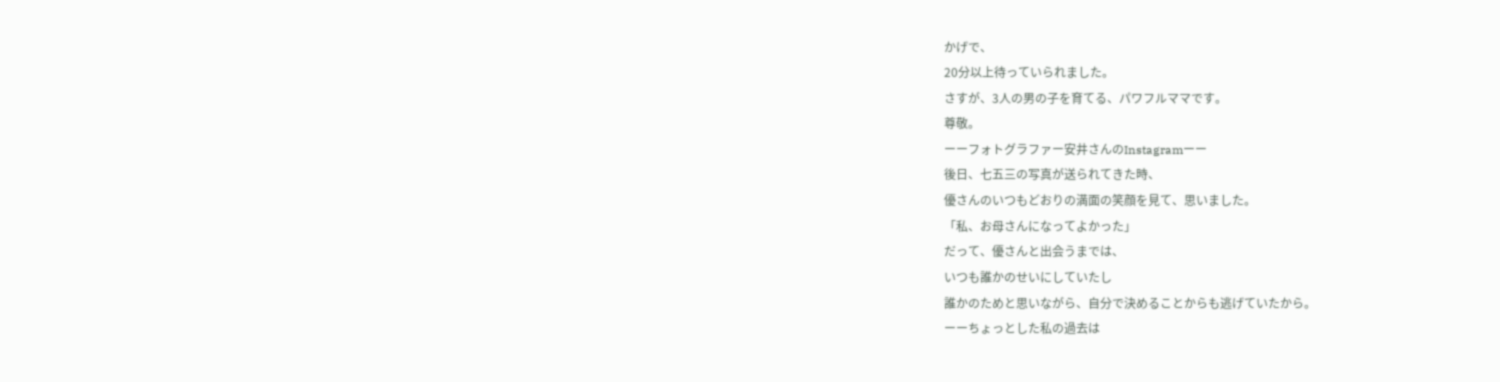かげで、
20分以上待っていられました。
さすが、3人の男の子を育てる、パワフルママです。
尊敬。
ーーフォトグラファー安井さんのInstagramーー
後日、七五三の写真が送られてきた時、
優さんのいつもどおりの満面の笑顔を見て、思いました。
「私、お母さんになってよかった」
だって、優さんと出会うまでは、
いつも誰かのせいにしていたし
誰かのためと思いながら、自分で決めることからも逃げていたから。
ーーちょっとした私の過去は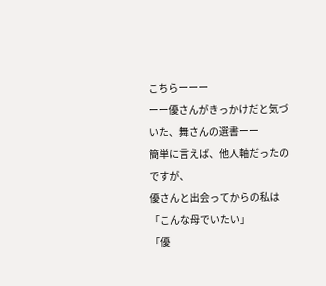こちらーーー
ーー優さんがきっかけだと気づいた、舞さんの選書ーー
簡単に言えば、他人軸だったのですが、
優さんと出会ってからの私は
「こんな母でいたい」
「優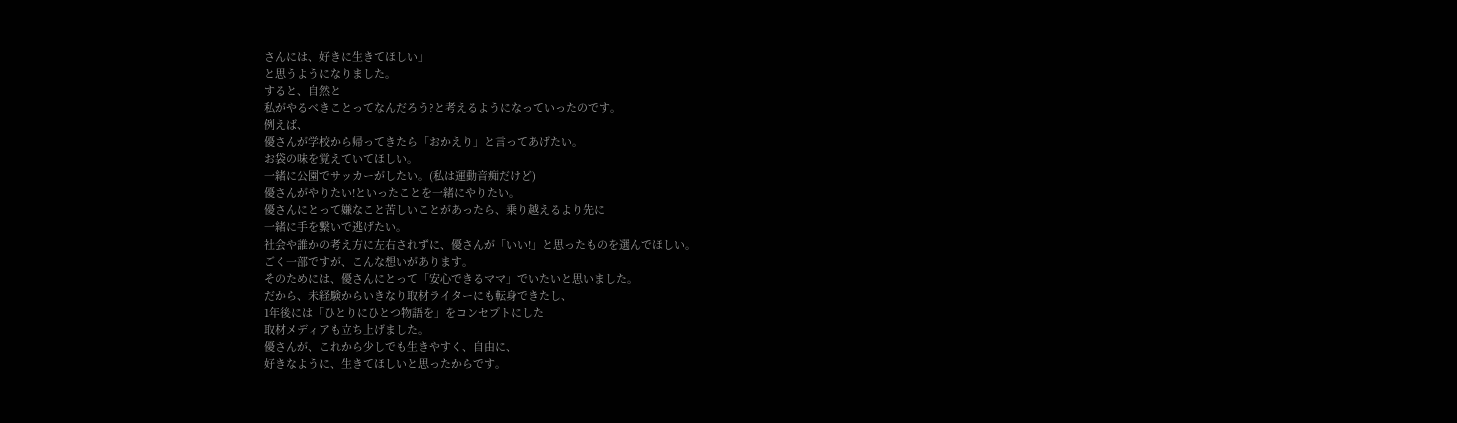さんには、好きに生きてほしい」
と思うようになりました。
すると、自然と
私がやるべきことってなんだろう?と考えるようになっていったのです。
例えば、
優さんが学校から帰ってきたら「おかえり」と言ってあげたい。
お袋の味を覚えていてほしい。
一緒に公園でサッカーがしたい。(私は運動音痴だけど)
優さんがやりたい!といったことを一緒にやりたい。
優さんにとって嫌なこと苦しいことがあったら、乗り越えるより先に
一緒に手を繋いで逃げたい。
社会や誰かの考え方に左右されずに、優さんが「いい!」と思ったものを選んでほしい。
ごく一部ですが、こんな想いがあります。
そのためには、優さんにとって「安心できるママ」でいたいと思いました。
だから、未経験からいきなり取材ライターにも転身できたし、
1年後には「ひとりにひとつ物語を」をコンセプトにした
取材メディアも立ち上げました。
優さんが、これから少しでも生きやすく、自由に、
好きなように、生きてほしいと思ったからです。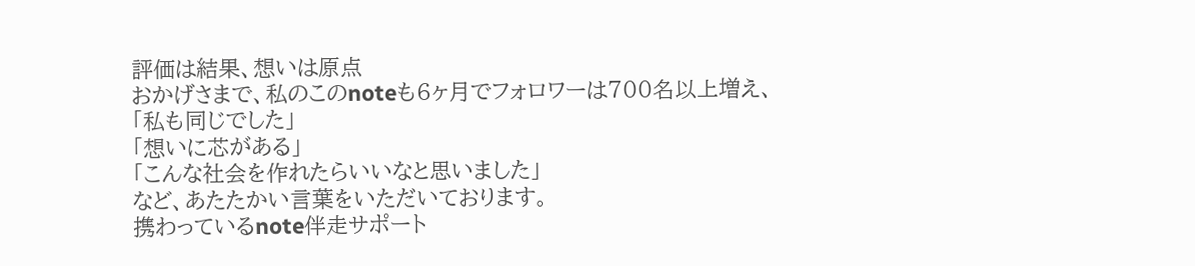評価は結果、想いは原点
おかげさまで、私のこのnoteも6ヶ月でフォロワーは700名以上増え、
「私も同じでした」
「想いに芯がある」
「こんな社会を作れたらいいなと思いました」
など、あたたかい言葉をいただいております。
携わっているnote伴走サポート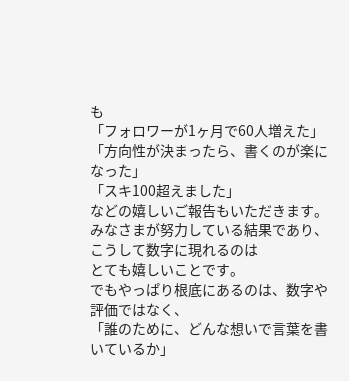も
「フォロワーが1ヶ月で60人増えた」
「方向性が決まったら、書くのが楽になった」
「スキ100超えました」
などの嬉しいご報告もいただきます。
みなさまが努力している結果であり、こうして数字に現れるのは
とても嬉しいことです。
でもやっぱり根底にあるのは、数字や評価ではなく、
「誰のために、どんな想いで言葉を書いているか」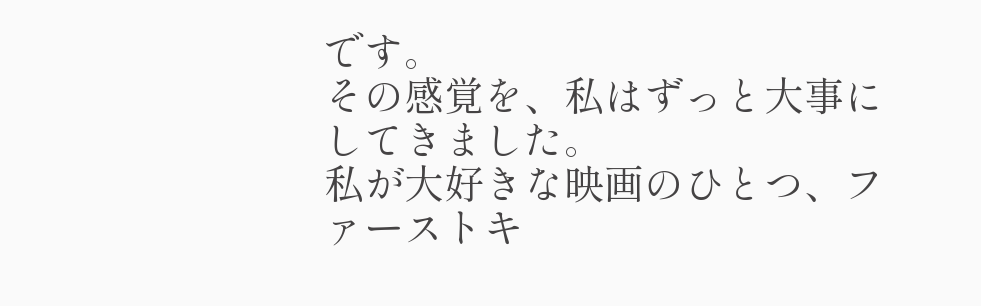です。
その感覚を、私はずっと大事にしてきました。
私が大好きな映画のひとつ、ファーストキ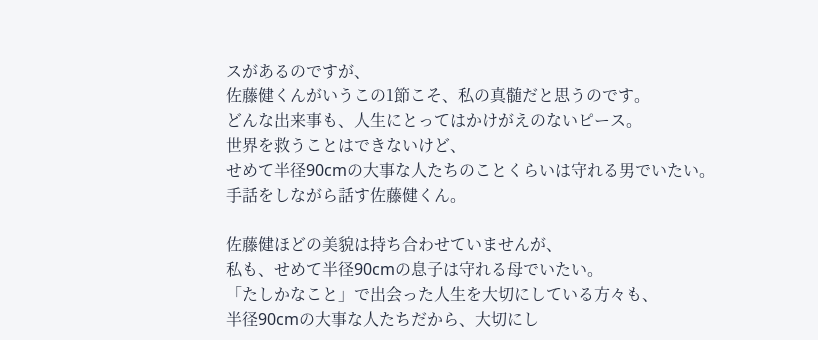スがあるのですが、
佐藤健くんがいうこの1節こそ、私の真髄だと思うのです。
どんな出来事も、人生にとってはかけがえのないピース。
世界を救うことはできないけど、
せめて半径90cmの大事な人たちのことくらいは守れる男でいたい。
手話をしながら話す佐藤健くん。

佐藤健ほどの美貌は持ち合わせていませんが、
私も、せめて半径90cmの息子は守れる母でいたい。
「たしかなこと」で出会った人生を大切にしている方々も、
半径90cmの大事な人たちだから、大切にし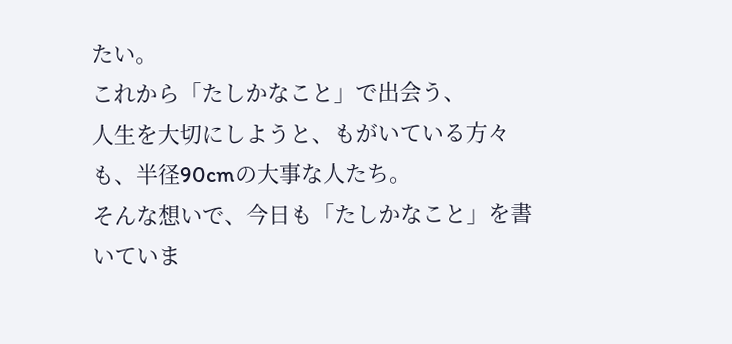たい。
これから「たしかなこと」で出会う、
人生を大切にしようと、もがいている方々も、半径90cmの大事な人たち。
そんな想いで、今日も「たしかなこと」を書いていま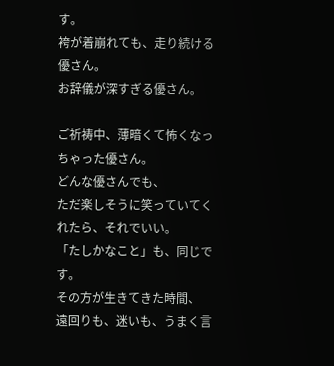す。
袴が着崩れても、走り続ける優さん。
お辞儀が深すぎる優さん。

ご祈祷中、薄暗くて怖くなっちゃった優さん。
どんな優さんでも、
ただ楽しそうに笑っていてくれたら、それでいい。
「たしかなこと」も、同じです。
その方が生きてきた時間、
遠回りも、迷いも、うまく言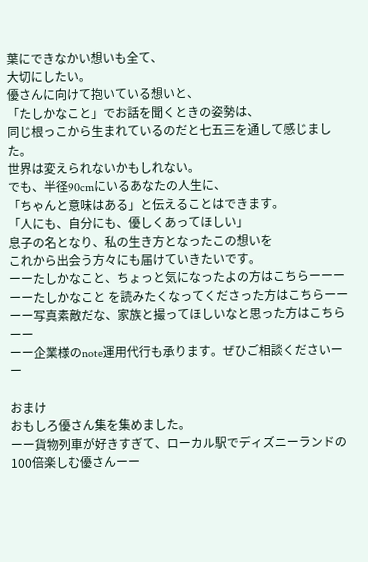葉にできなかい想いも全て、
大切にしたい。
優さんに向けて抱いている想いと、
「たしかなこと」でお話を聞くときの姿勢は、
同じ根っこから生まれているのだと七五三を通して感じました。
世界は変えられないかもしれない。
でも、半径90cmにいるあなたの人生に、
「ちゃんと意味はある」と伝えることはできます。
「人にも、自分にも、優しくあってほしい」
息子の名となり、私の生き方となったこの想いを
これから出会う方々にも届けていきたいです。
ーーたしかなこと、ちょっと気になったよの方はこちらーーー
ーーたしかなこと を読みたくなってくださった方はこちらーー
ーー写真素敵だな、家族と撮ってほしいなと思った方はこちらーー
ーー企業様のnote運用代行も承ります。ぜひご相談くださいーー

おまけ
おもしろ優さん集を集めました。
ーー貨物列車が好きすぎて、ローカル駅でディズニーランドの100倍楽しむ優さんーー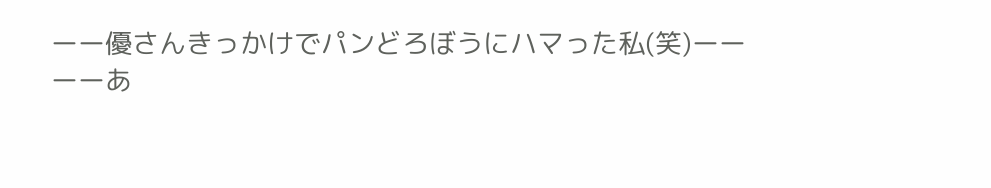ーー優さんきっかけでパンどろぼうにハマった私(笑)ーー
ーーあ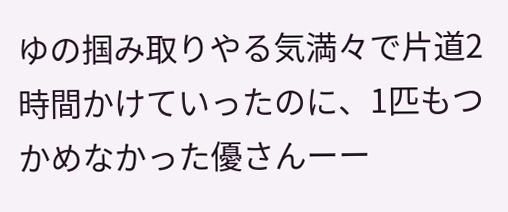ゆの掴み取りやる気満々で片道2時間かけていったのに、1匹もつかめなかった優さんーー